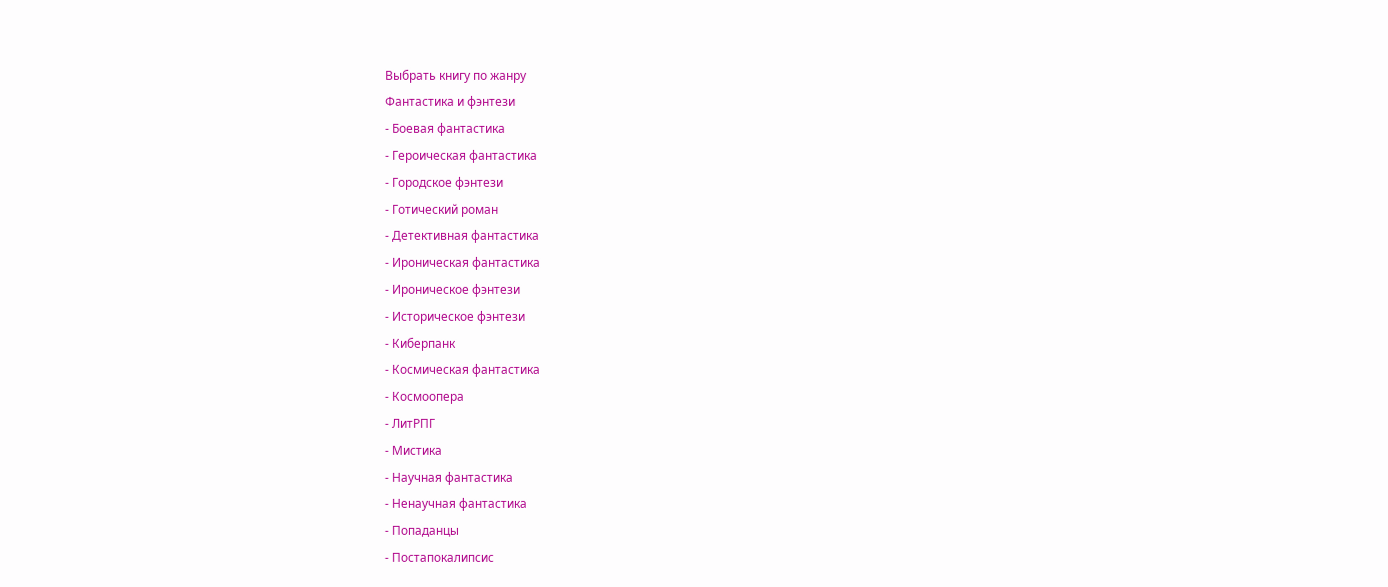Выбрать книгу по жанру
Фантастика и фэнтези
- Боевая фантастика
- Героическая фантастика
- Городское фэнтези
- Готический роман
- Детективная фантастика
- Ироническая фантастика
- Ироническое фэнтези
- Историческое фэнтези
- Киберпанк
- Космическая фантастика
- Космоопера
- ЛитРПГ
- Мистика
- Научная фантастика
- Ненаучная фантастика
- Попаданцы
- Постапокалипсис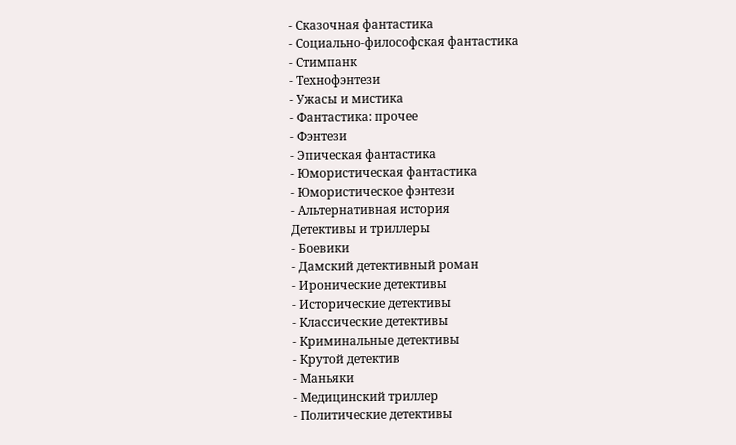- Сказочная фантастика
- Социально-философская фантастика
- Стимпанк
- Технофэнтези
- Ужасы и мистика
- Фантастика: прочее
- Фэнтези
- Эпическая фантастика
- Юмористическая фантастика
- Юмористическое фэнтези
- Альтернативная история
Детективы и триллеры
- Боевики
- Дамский детективный роман
- Иронические детективы
- Исторические детективы
- Классические детективы
- Криминальные детективы
- Крутой детектив
- Маньяки
- Медицинский триллер
- Политические детективы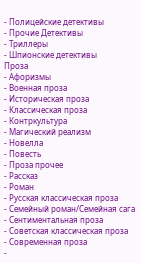- Полицейские детективы
- Прочие Детективы
- Триллеры
- Шпионские детективы
Проза
- Афоризмы
- Военная проза
- Историческая проза
- Классическая проза
- Контркультура
- Магический реализм
- Новелла
- Повесть
- Проза прочее
- Рассказ
- Роман
- Русская классическая проза
- Семейный роман/Семейная сага
- Сентиментальная проза
- Советская классическая проза
- Современная проза
-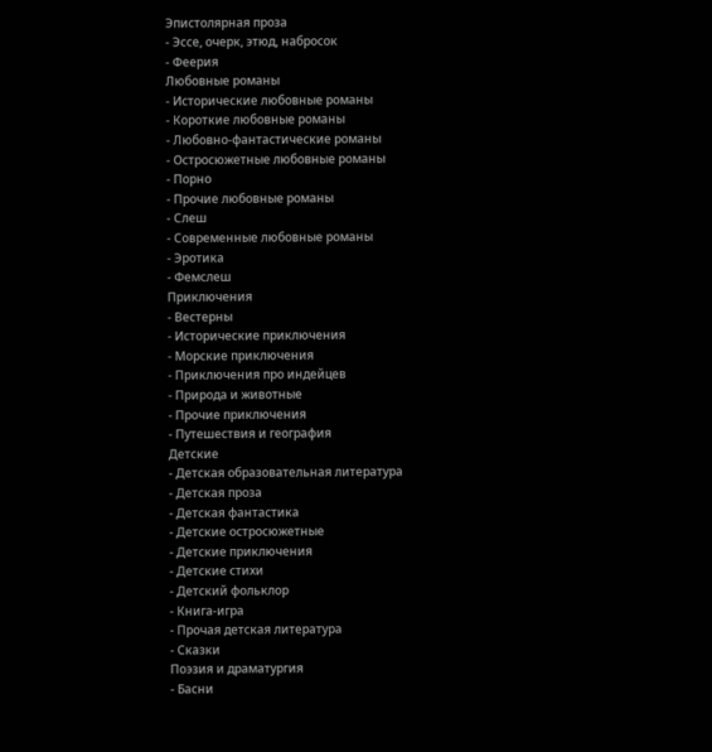Эпистолярная проза
- Эссе, очерк, этюд, набросок
- Феерия
Любовные романы
- Исторические любовные романы
- Короткие любовные романы
- Любовно-фантастические романы
- Остросюжетные любовные романы
- Порно
- Прочие любовные романы
- Слеш
- Современные любовные романы
- Эротика
- Фемслеш
Приключения
- Вестерны
- Исторические приключения
- Морские приключения
- Приключения про индейцев
- Природа и животные
- Прочие приключения
- Путешествия и география
Детские
- Детская образовательная литература
- Детская проза
- Детская фантастика
- Детские остросюжетные
- Детские приключения
- Детские стихи
- Детский фольклор
- Книга-игра
- Прочая детская литература
- Сказки
Поэзия и драматургия
- Басни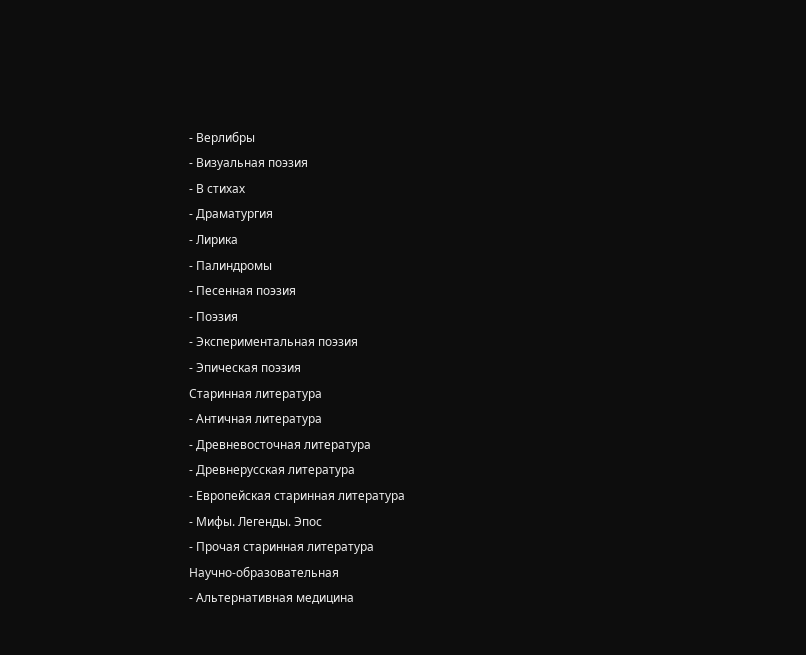- Верлибры
- Визуальная поэзия
- В стихах
- Драматургия
- Лирика
- Палиндромы
- Песенная поэзия
- Поэзия
- Экспериментальная поэзия
- Эпическая поэзия
Старинная литература
- Античная литература
- Древневосточная литература
- Древнерусская литература
- Европейская старинная литература
- Мифы. Легенды. Эпос
- Прочая старинная литература
Научно-образовательная
- Альтернативная медицина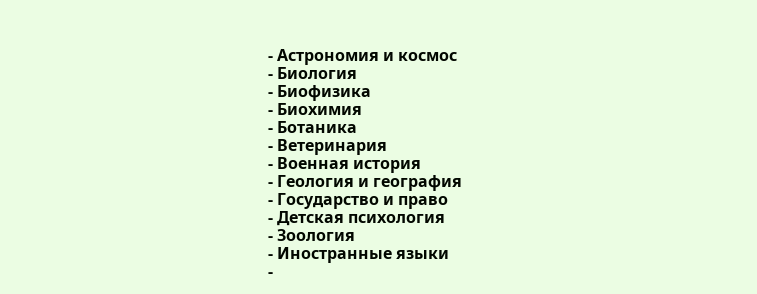- Астрономия и космос
- Биология
- Биофизика
- Биохимия
- Ботаника
- Ветеринария
- Военная история
- Геология и география
- Государство и право
- Детская психология
- Зоология
- Иностранные языки
-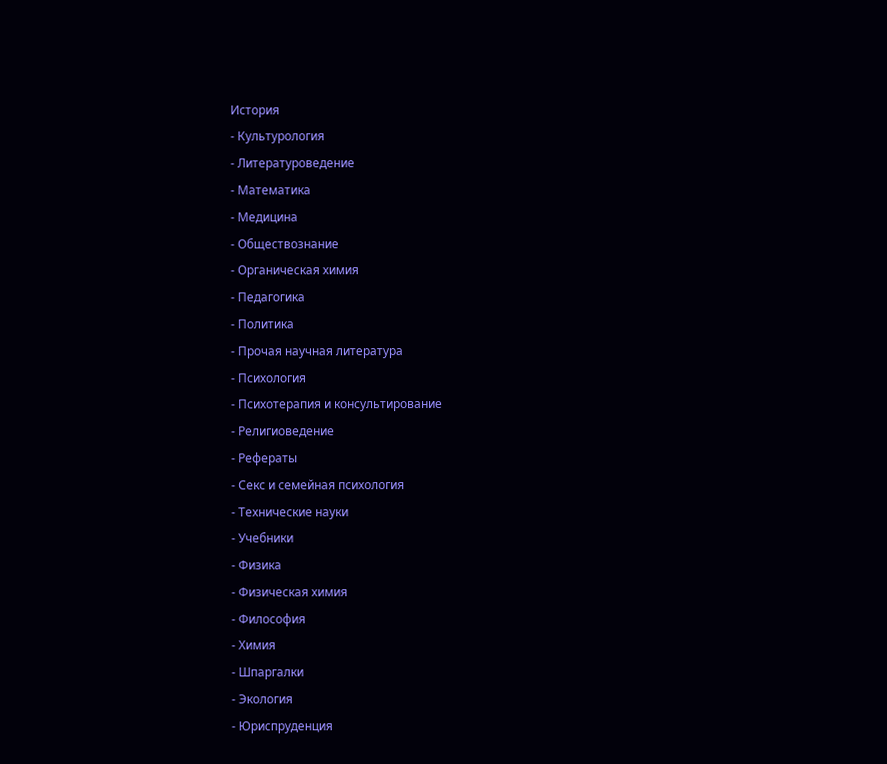История
- Культурология
- Литературоведение
- Математика
- Медицина
- Обществознание
- Органическая химия
- Педагогика
- Политика
- Прочая научная литература
- Психология
- Психотерапия и консультирование
- Религиоведение
- Рефераты
- Секс и семейная психология
- Технические науки
- Учебники
- Физика
- Физическая химия
- Философия
- Химия
- Шпаргалки
- Экология
- Юриспруденция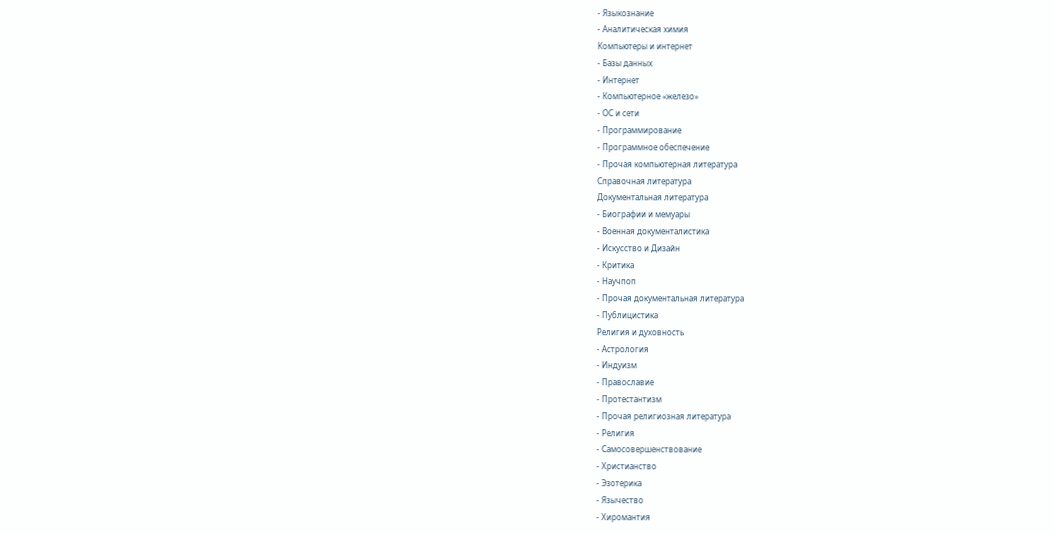- Языкознание
- Аналитическая химия
Компьютеры и интернет
- Базы данных
- Интернет
- Компьютерное «железо»
- ОС и сети
- Программирование
- Программное обеспечение
- Прочая компьютерная литература
Справочная литература
Документальная литература
- Биографии и мемуары
- Военная документалистика
- Искусство и Дизайн
- Критика
- Научпоп
- Прочая документальная литература
- Публицистика
Религия и духовность
- Астрология
- Индуизм
- Православие
- Протестантизм
- Прочая религиозная литература
- Религия
- Самосовершенствование
- Христианство
- Эзотерика
- Язычество
- Хиромантия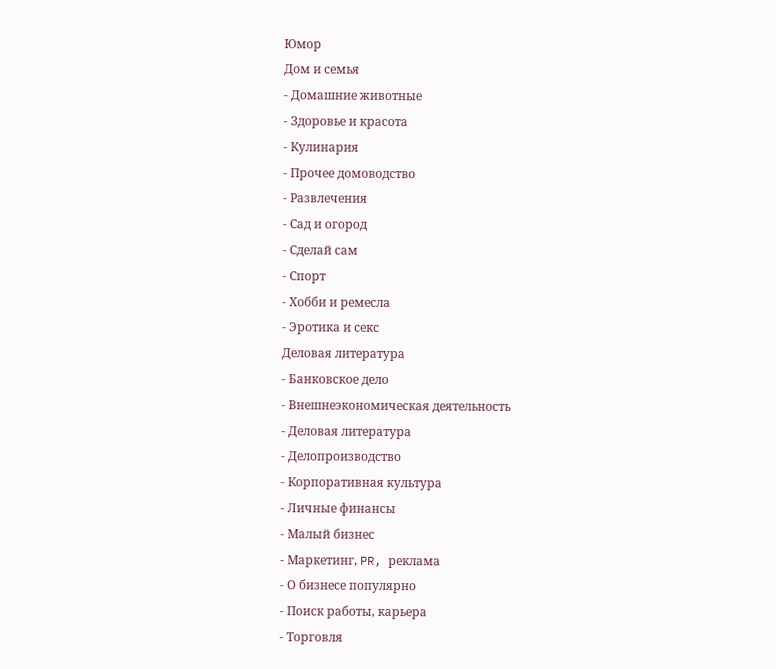Юмор
Дом и семья
- Домашние животные
- Здоровье и красота
- Кулинария
- Прочее домоводство
- Развлечения
- Сад и огород
- Сделай сам
- Спорт
- Хобби и ремесла
- Эротика и секс
Деловая литература
- Банковское дело
- Внешнеэкономическая деятельность
- Деловая литература
- Делопроизводство
- Корпоративная культура
- Личные финансы
- Малый бизнес
- Маркетинг, PR, реклама
- О бизнесе популярно
- Поиск работы, карьера
- Торговля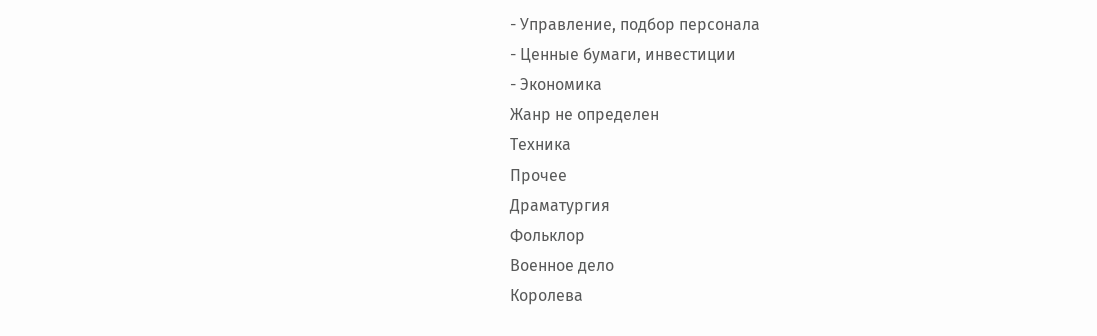- Управление, подбор персонала
- Ценные бумаги, инвестиции
- Экономика
Жанр не определен
Техника
Прочее
Драматургия
Фольклор
Военное дело
Королева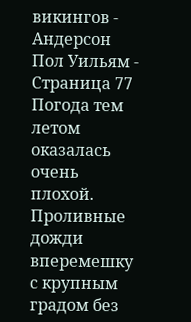викингов - Андерсон Пол Уильям - Страница 77
Погода тем летом оказалась очень плохой. Проливные дожди вперемешку с крупным градом без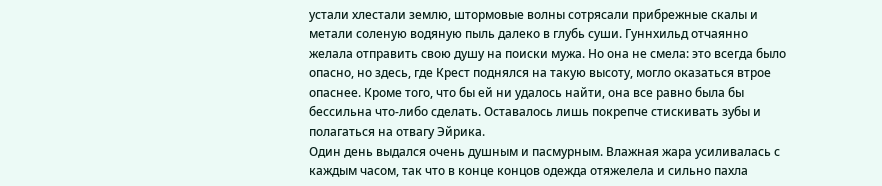устали хлестали землю, штормовые волны сотрясали прибрежные скалы и метали соленую водяную пыль далеко в глубь суши. Гуннхильд отчаянно желала отправить свою душу на поиски мужа. Но она не смела: это всегда было опасно, но здесь, где Крест поднялся на такую высоту, могло оказаться втрое опаснее. Кроме того, что бы ей ни удалось найти, она все равно была бы бессильна что-либо сделать. Оставалось лишь покрепче стискивать зубы и полагаться на отвагу Эйрика.
Один день выдался очень душным и пасмурным. Влажная жара усиливалась с каждым часом, так что в конце концов одежда отяжелела и сильно пахла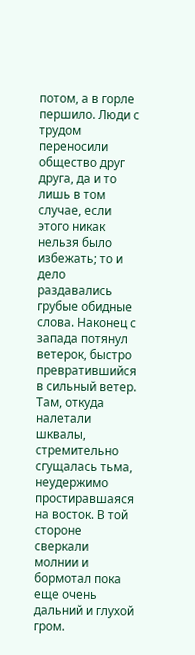потом, а в горле першило. Люди с трудом переносили общество друг друга, да и то лишь в том случае, если этого никак нельзя было избежать; то и дело раздавались грубые обидные слова. Наконец с запада потянул ветерок, быстро превратившийся в сильный ветер. Там, откуда налетали шквалы, стремительно сгущалась тьма, неудержимо простиравшаяся на восток. В той стороне сверкали молнии и бормотал пока еще очень дальний и глухой гром.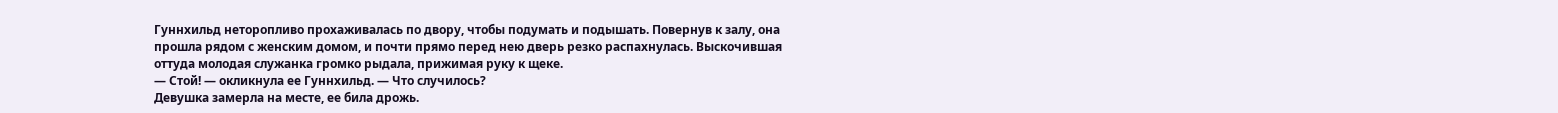Гуннхильд неторопливо прохаживалась по двору, чтобы подумать и подышать. Повернув к залу, она прошла рядом с женским домом, и почти прямо перед нею дверь резко распахнулась. Выскочившая оттуда молодая служанка громко рыдала, прижимая руку к щеке.
— Стой! — окликнула ее Гуннхильд. — Что случилось?
Девушка замерла на месте, ее била дрожь.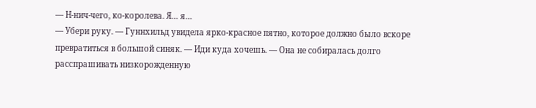— Н-нич-чего, ко-королева. Я… я…
— Убери руку. — Гуннхильд увидела ярко-красное пятно, которое должно было вскоре превратиться в большой синяк. — Иди куда хочешь. — Она не собиралась долго расспрашивать низкорожденную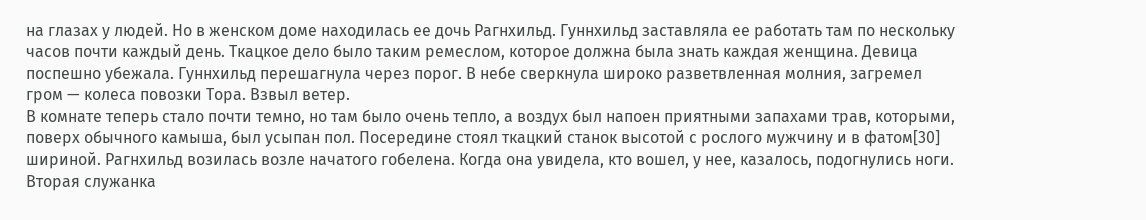на глазах у людей. Но в женском доме находилась ее дочь Рагнхильд. Гуннхильд заставляла ее работать там по нескольку часов почти каждый день. Ткацкое дело было таким ремеслом, которое должна была знать каждая женщина. Девица поспешно убежала. Гуннхильд перешагнула через порог. В небе сверкнула широко разветвленная молния, загремел гром — колеса повозки Тора. Взвыл ветер.
В комнате теперь стало почти темно, но там было очень тепло, а воздух был напоен приятными запахами трав, которыми, поверх обычного камыша, был усыпан пол. Посередине стоял ткацкий станок высотой с рослого мужчину и в фатом[30] шириной. Рагнхильд возилась возле начатого гобелена. Когда она увидела, кто вошел, у нее, казалось, подогнулись ноги. Вторая служанка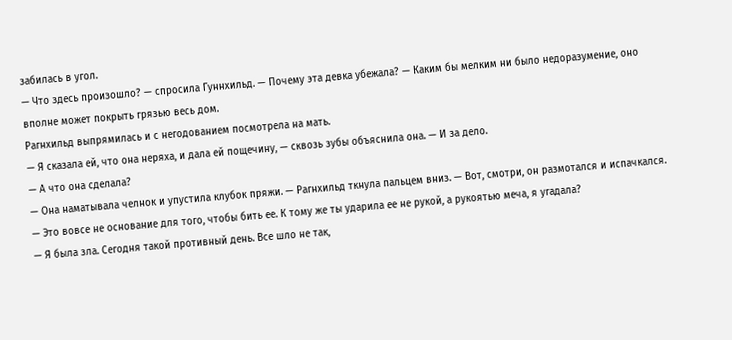забилась в угол.
— Что здесь произошло? — спросила Гуннхильд. — Почему эта девка убежала? — Каким бы мелким ни было недоразумение, оно вполне может покрыть грязью весь дом.
Рагнхильд выпрямилась и с негодованием посмотрела на мать.
— Я сказала ей, что она неряха, и дала ей пощечину, — сквозь зубы объяснила она. — И за дело.
— А что она сделала?
— Она наматывала челнок и упустила клубок пряжи. — Рагнхильд ткнула пальцем вниз. — Вот, смотри, он размотался и испачкался.
— Это вовсе не основание для того, чтобы бить ее. К тому же ты ударила ее не рукой, а рукоятью меча, я угадала?
— Я была зла. Сегодня такой противный день. Все шло не так,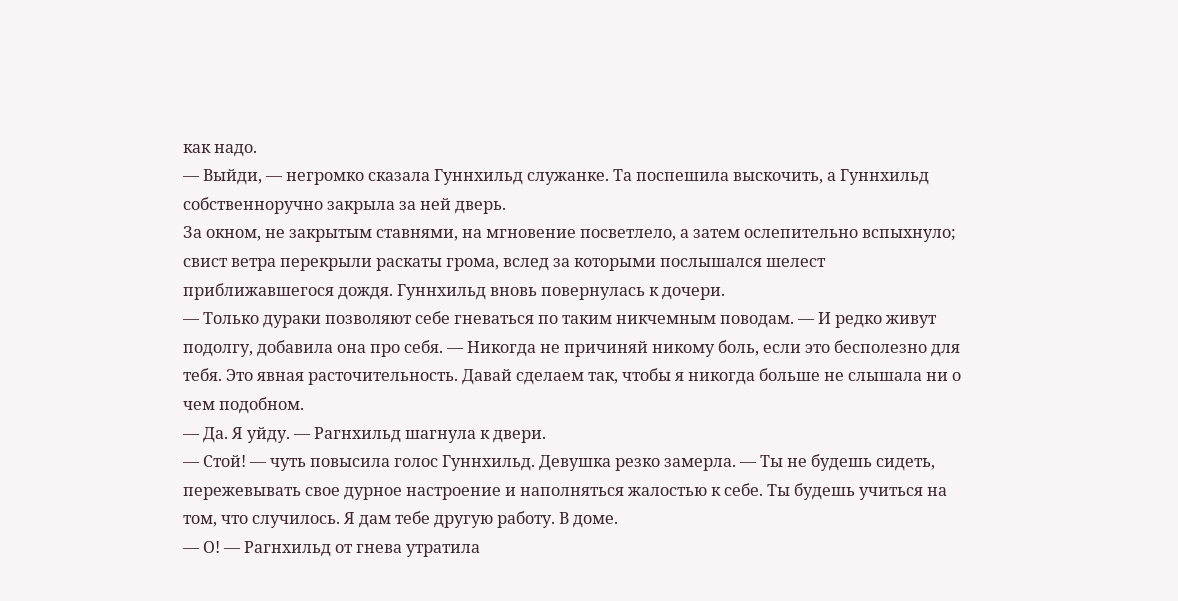как надо.
— Выйди, — негромко сказала Гуннхильд служанке. Та поспешила выскочить, а Гуннхильд собственноручно закрыла за ней дверь.
За окном, не закрытым ставнями, на мгновение посветлело, а затем ослепительно вспыхнуло; свист ветра перекрыли раскаты грома, вслед за которыми послышался шелест приближавшегося дождя. Гуннхильд вновь повернулась к дочери.
— Только дураки позволяют себе гневаться по таким никчемным поводам. — И редко живут подолгу, добавила она про себя. — Никогда не причиняй никому боль, если это бесполезно для тебя. Это явная расточительность. Давай сделаем так, чтобы я никогда больше не слышала ни о чем подобном.
— Да. Я уйду. — Рагнхильд шагнула к двери.
— Стой! — чуть повысила голос Гуннхильд. Девушка резко замерла. — Ты не будешь сидеть, пережевывать свое дурное настроение и наполняться жалостью к себе. Ты будешь учиться на том, что случилось. Я дам тебе другую работу. В доме.
— О! — Рагнхильд от гнева утратила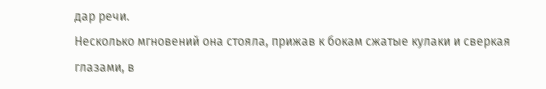дар речи.
Несколько мгновений она стояла, прижав к бокам сжатые кулаки и сверкая глазами, в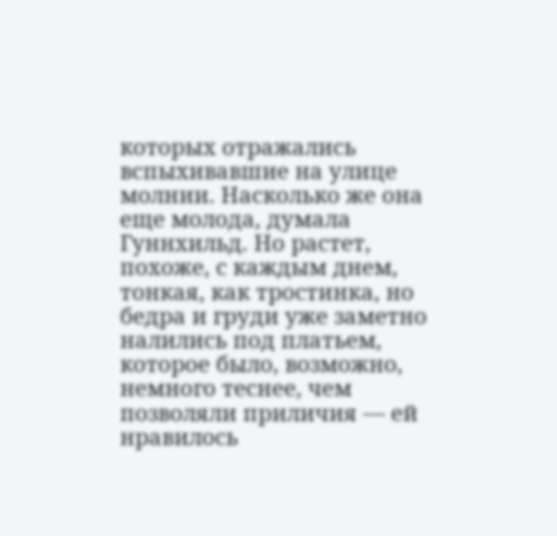которых отражались вспыхивавшие на улице молнии. Насколько же она еще молода, думала Гуннхильд. Но растет, похоже, с каждым днем, тонкая, как тростинка, но бедра и груди уже заметно налились под платьем, которое было, возможно, немного теснее, чем позволяли приличия — ей нравилось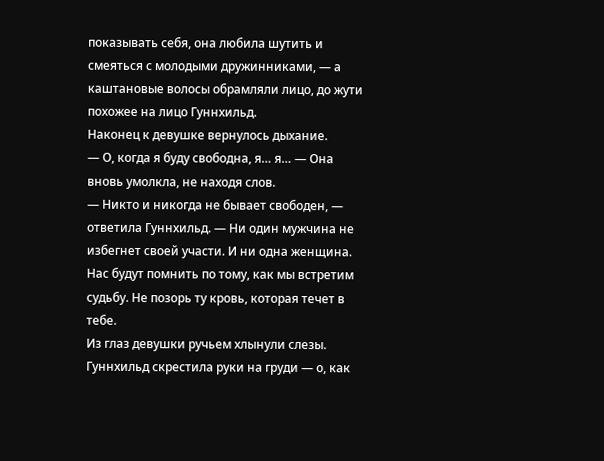показывать себя, она любила шутить и смеяться с молодыми дружинниками, — а каштановые волосы обрамляли лицо, до жути похожее на лицо Гуннхильд.
Наконец к девушке вернулось дыхание.
— О, когда я буду свободна, я… я… — Она вновь умолкла, не находя слов.
— Никто и никогда не бывает свободен, — ответила Гуннхильд. — Ни один мужчина не избегнет своей участи. И ни одна женщина. Нас будут помнить по тому, как мы встретим судьбу. Не позорь ту кровь, которая течет в тебе.
Из глаз девушки ручьем хлынули слезы. Гуннхильд скрестила руки на груди — о, как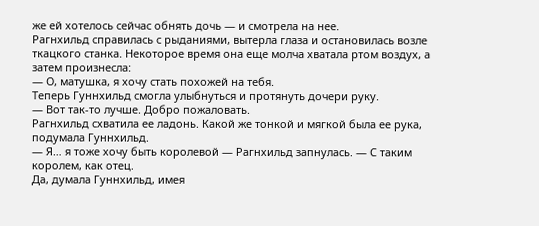же ей хотелось сейчас обнять дочь — и смотрела на нее.
Рагнхильд справилась с рыданиями, вытерла глаза и остановилась возле ткацкого станка. Некоторое время она еще молча хватала ртом воздух, а затем произнесла:
— О, матушка, я хочу стать похожей на тебя.
Теперь Гуннхильд смогла улыбнуться и протянуть дочери руку.
— Вот так-то лучше. Добро пожаловать.
Рагнхильд схватила ее ладонь. Какой же тонкой и мягкой была ее рука, подумала Гуннхильд.
— Я… я тоже хочу быть королевой — Рагнхильд запнулась. — С таким королем, как отец.
Да, думала Гуннхильд, имея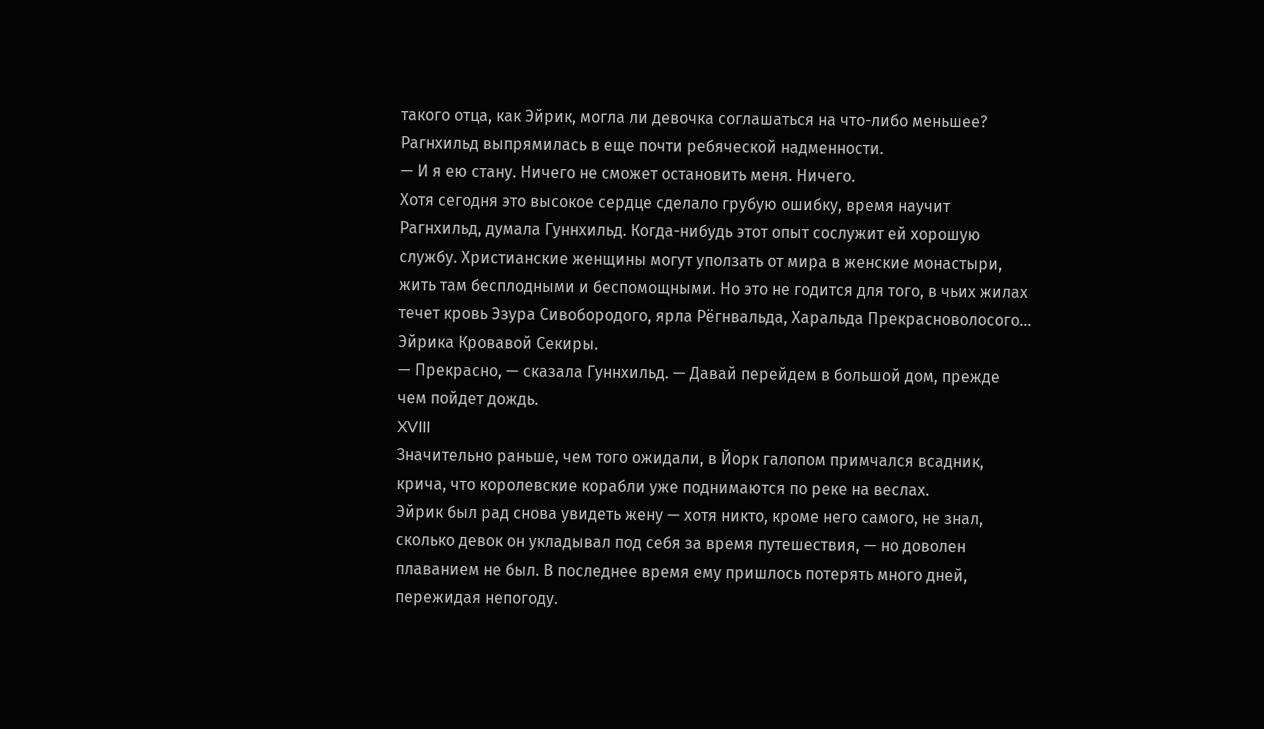такого отца, как Эйрик, могла ли девочка соглашаться на что-либо меньшее?
Рагнхильд выпрямилась в еще почти ребяческой надменности.
— И я ею стану. Ничего не сможет остановить меня. Ничего.
Хотя сегодня это высокое сердце сделало грубую ошибку, время научит Рагнхильд, думала Гуннхильд. Когда-нибудь этот опыт сослужит ей хорошую службу. Христианские женщины могут уползать от мира в женские монастыри, жить там бесплодными и беспомощными. Но это не годится для того, в чьих жилах течет кровь Эзура Сивобородого, ярла Рёгнвальда, Харальда Прекрасноволосого… Эйрика Кровавой Секиры.
— Прекрасно, — сказала Гуннхильд. — Давай перейдем в большой дом, прежде чем пойдет дождь.
XVIII
Значительно раньше, чем того ожидали, в Йорк галопом примчался всадник, крича, что королевские корабли уже поднимаются по реке на веслах.
Эйрик был рад снова увидеть жену — хотя никто, кроме него самого, не знал, сколько девок он укладывал под себя за время путешествия, — но доволен плаванием не был. В последнее время ему пришлось потерять много дней, пережидая непогоду.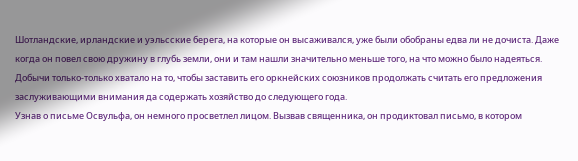Шотландские, ирландские и уэльсские берега, на которые он высаживался, уже были обобраны едва ли не дочиста. Даже когда он повел свою дружину в глубь земли, они и там нашли значительно меньше того, на что можно было надеяться. Добычи только-только хватало на то, чтобы заставить его оркнейских союзников продолжать считать его предложения заслуживающими внимания да содержать хозяйство до следующего года.
Узнав о письме Освульфа, он немного просветлел лицом. Вызвав священника, он продиктовал письмо, в котором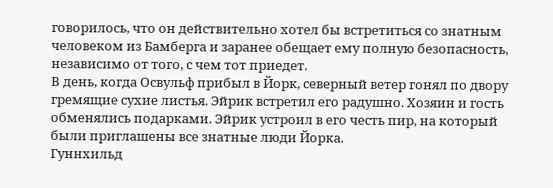говорилось, что он действительно хотел бы встретиться со знатным человеком из Бамберга и заранее обещает ему полную безопасность, независимо от того, с чем тот приедет.
В день, когда Освульф прибыл в Йорк, северный ветер гонял по двору гремящие сухие листья. Эйрик встретил его радушно. Хозяин и гость обменялись подарками. Эйрик устроил в его честь пир, на который были приглашены все знатные люди Йорка.
Гуннхильд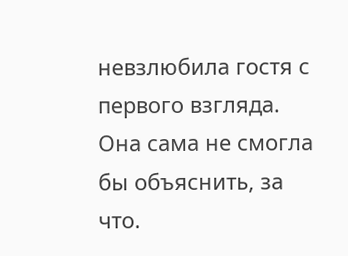невзлюбила гостя с первого взгляда. Она сама не смогла бы объяснить, за что.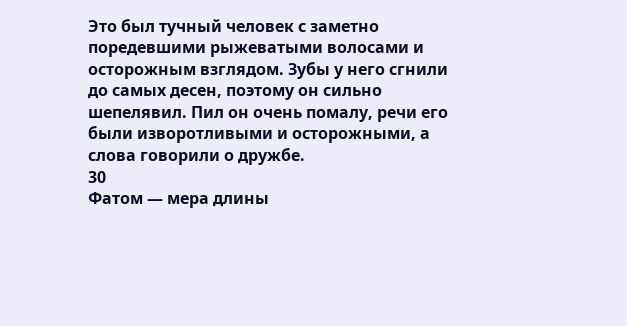Это был тучный человек с заметно поредевшими рыжеватыми волосами и осторожным взглядом. Зубы у него сгнили до самых десен, поэтому он сильно шепелявил. Пил он очень помалу, речи его были изворотливыми и осторожными, а слова говорили о дружбе.
30
Фатом — мера длины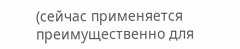(сейчас применяется преимущественно для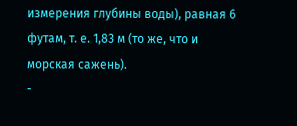измерения глубины воды), равная 6 футам, т. е. 1,83 м (то же, что и морская сажень).
-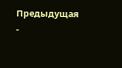Предыдущая
-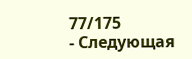77/175
- Следующая